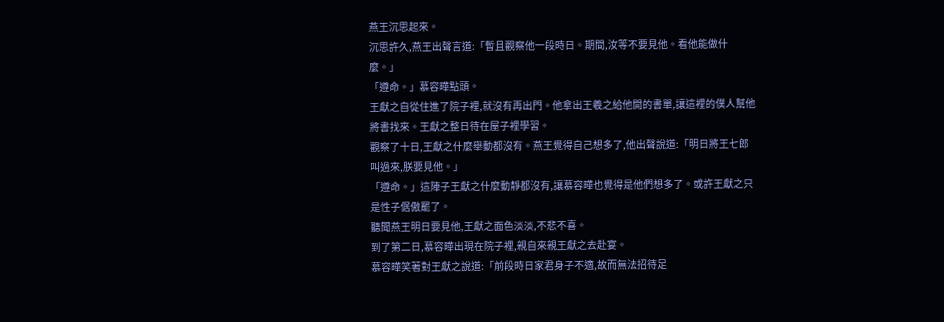燕王沉思起來。
沉思許久,燕王出聲言道:「暫且觀察他一段時日。期間,汝等不要見他。看他能做什麼。」
「遵命。」慕容曄點頭。
王獻之自從住進了院子裡,就沒有再出門。他拿出王羲之給他開的書單,讓這裡的僕人幫他將書找來。王獻之整日待在屋子裡學習。
觀察了十日,王獻之什麼舉動都沒有。燕王覺得自己想多了,他出聲說道:「明日將王七郎叫過來,朕要見他。」
「遵命。」這陣子王獻之什麼動靜都沒有,讓慕容曄也覺得是他們想多了。或許王獻之只是性子倨傲罷了。
聽聞燕王明日要見他,王獻之面色淡淡,不悲不喜。
到了第二日,慕容曄出現在院子裡,親自來親王獻之去赴宴。
慕容曄笑著對王獻之說道:「前段時日家君身子不適,故而無法招待足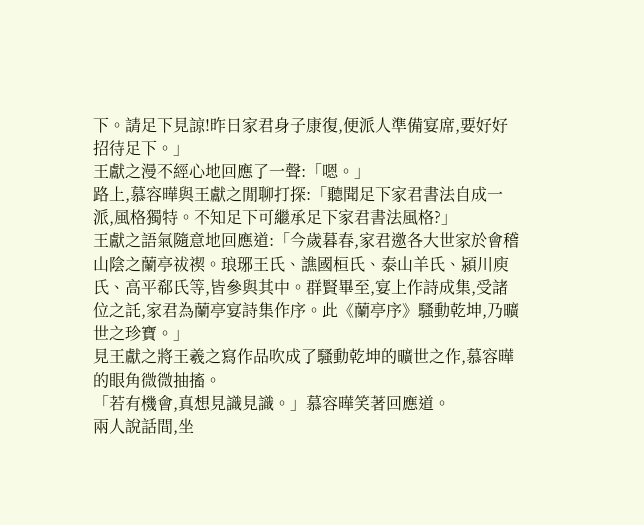下。請足下見諒!昨日家君身子康復,便派人準備宴席,要好好招待足下。」
王獻之漫不經心地回應了一聲:「嗯。」
路上,慕容曄與王獻之閒聊打探:「聽聞足下家君書法自成一派,風格獨特。不知足下可繼承足下家君書法風格?」
王獻之語氣隨意地回應道:「今歲暮春,家君邀各大世家於會稽山陰之蘭亭祓禊。琅琊王氏、譙國桓氏、泰山羊氏、潁川庾氏、高平郗氏等,皆參與其中。群賢畢至,宴上作詩成集,受諸位之託,家君為蘭亭宴詩集作序。此《蘭亭序》騷動乾坤,乃曠世之珍寶。」
見王獻之將王羲之寫作品吹成了騷動乾坤的曠世之作,慕容曄的眼角微微抽搐。
「若有機會,真想見識見識。」慕容曄笑著回應道。
兩人說話間,坐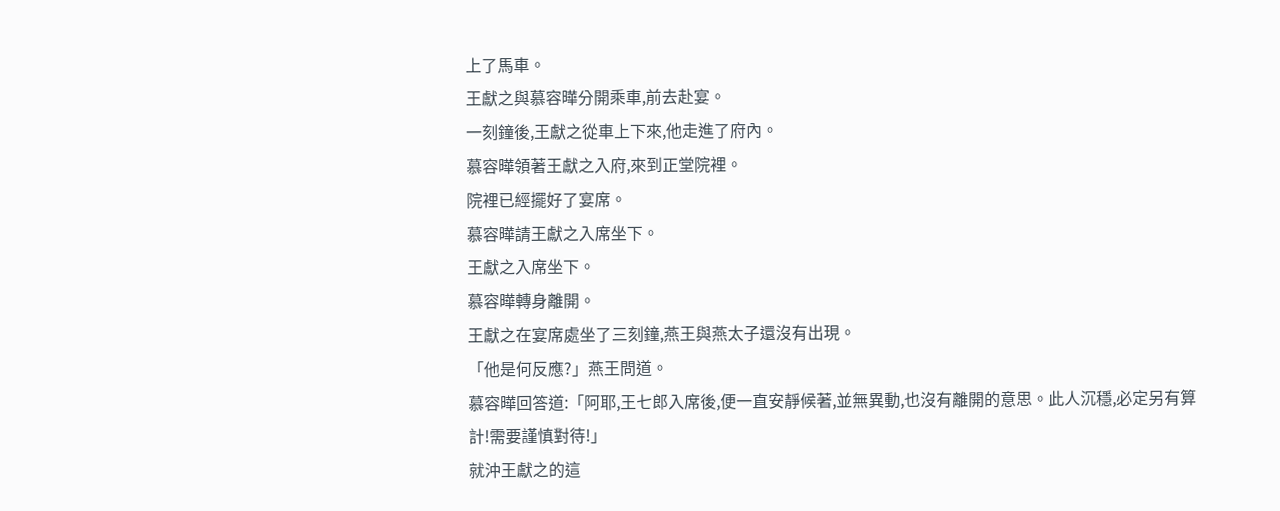上了馬車。
王獻之與慕容曄分開乘車,前去赴宴。
一刻鐘後,王獻之從車上下來,他走進了府內。
慕容曄領著王獻之入府,來到正堂院裡。
院裡已經擺好了宴席。
慕容曄請王獻之入席坐下。
王獻之入席坐下。
慕容曄轉身離開。
王獻之在宴席處坐了三刻鐘,燕王與燕太子還沒有出現。
「他是何反應?」燕王問道。
慕容曄回答道:「阿耶,王七郎入席後,便一直安靜候著,並無異動,也沒有離開的意思。此人沉穩,必定另有算計!需要謹慎對待!」
就沖王獻之的這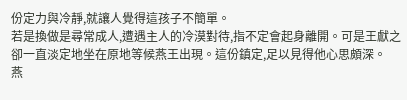份定力與冷靜,就讓人覺得這孩子不簡單。
若是換做是尋常成人,遭遇主人的冷漠對待,指不定會起身離開。可是王獻之卻一直淡定地坐在原地等候燕王出現。這份鎮定,足以見得他心思頗深。
燕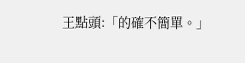王點頭:「的確不簡單。」